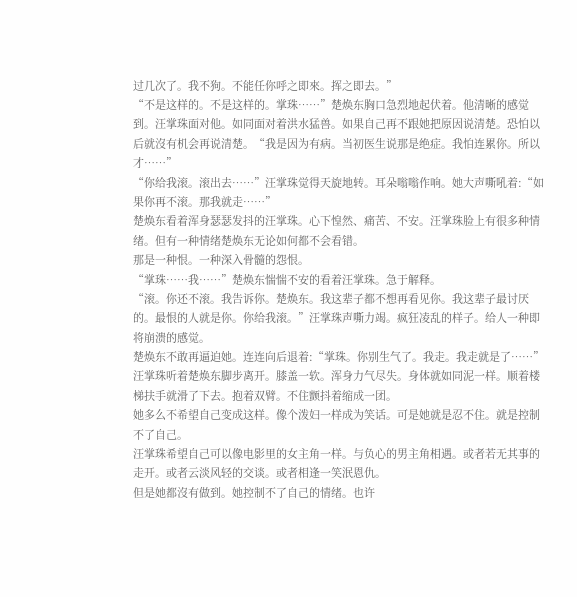过几次了。我不狗。不能任你呼之即來。挥之即去。”
“不是这样的。不是这样的。掌珠……”楚焕东胸口急烈地起伏着。他清晰的感觉到。汪掌珠面对他。如同面对着洪水猛兽。如果自己再不跟她把原因说清楚。恐怕以后就沒有机会再说清楚。“我是因为有病。当初医生说那是绝症。我怕连累你。所以才……”
“你给我滚。滚出去……”汪掌珠觉得天旋地转。耳朵嗡嗡作响。她大声嘶吼着:“如果你再不滚。那我就走……”
楚焕东看着浑身瑟瑟发抖的汪掌珠。心下惶然、痛苦、不安。汪掌珠脸上有很多种情绪。但有一种情绪楚焕东无论如何都不会看错。
那是一种恨。一种深入骨髓的怨恨。
“掌珠……我……”楚焕东惴惴不安的看着汪掌珠。急于解释。
“滚。你还不滚。我告诉你。楚焕东。我这辈子都不想再看见你。我这辈子最讨厌的。最恨的人就是你。你给我滚。”汪掌珠声嘶力竭。疯狂凌乱的样子。给人一种即将崩溃的感觉。
楚焕东不敢再逼迫她。连连向后退着:“掌珠。你别生气了。我走。我走就是了……”
汪掌珠听着楚焕东脚步离开。膝盖一软。浑身力气尽失。身体就如同泥一样。顺着楼梯扶手就滑了下去。抱着双臂。不住颤抖着缩成一团。
她多么不希望自己变成这样。像个泼妇一样成为笑话。可是她就是忍不住。就是控制不了自己。
汪掌珠希望自己可以像电影里的女主角一样。与负心的男主角相遇。或者若无其事的走开。或者云淡风轻的交谈。或者相逢一笑泯恩仇。
但是她都沒有做到。她控制不了自己的情绪。也许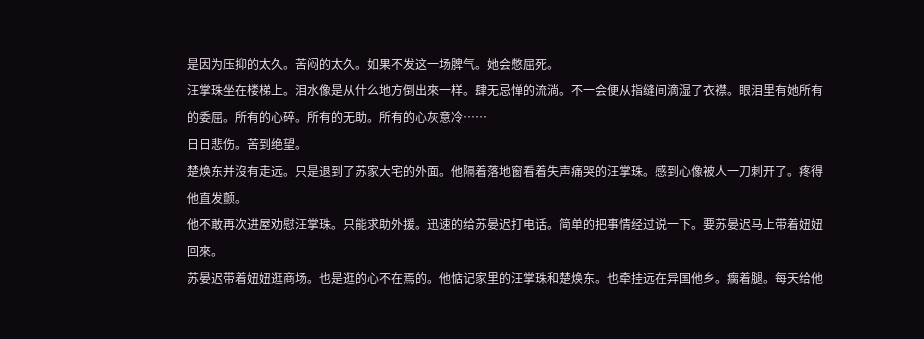是因为压抑的太久。苦闷的太久。如果不发这一场脾气。她会憋屈死。
汪掌珠坐在楼梯上。泪水像是从什么地方倒出來一样。肆无忌惮的流淌。不一会便从指缝间滴湿了衣襟。眼泪里有她所有的委屈。所有的心碎。所有的无助。所有的心灰意冷……
日日悲伤。苦到绝望。
楚焕东并沒有走远。只是退到了苏家大宅的外面。他隔着落地窗看着失声痛哭的汪掌珠。感到心像被人一刀刺开了。疼得他直发颤。
他不敢再次进屋劝慰汪掌珠。只能求助外援。迅速的给苏晏迟打电话。简单的把事情经过说一下。要苏晏迟马上带着妞妞回來。
苏晏迟带着妞妞逛商场。也是逛的心不在焉的。他惦记家里的汪掌珠和楚焕东。也牵挂远在异国他乡。瘸着腿。每天给他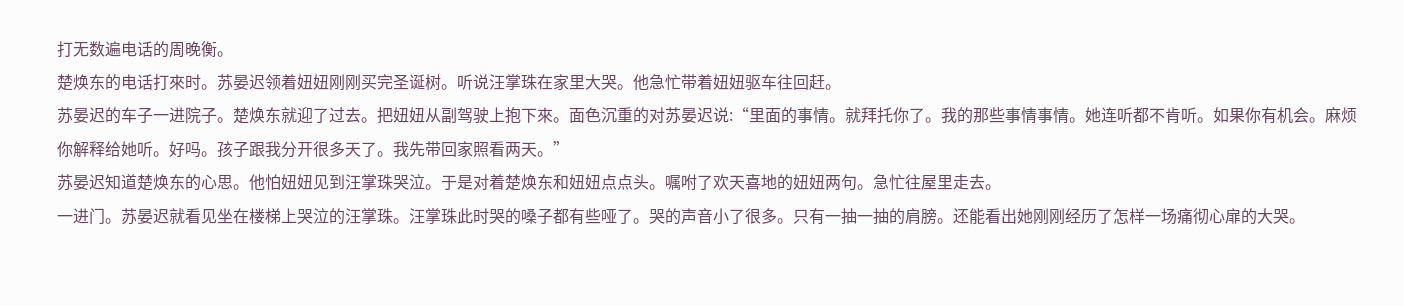打无数遍电话的周晚衡。
楚焕东的电话打來时。苏晏迟领着妞妞刚刚买完圣诞树。听说汪掌珠在家里大哭。他急忙带着妞妞驱车往回赶。
苏晏迟的车子一进院子。楚焕东就迎了过去。把妞妞从副驾驶上抱下來。面色沉重的对苏晏迟说:“里面的事情。就拜托你了。我的那些事情事情。她连听都不肯听。如果你有机会。麻烦你解释给她听。好吗。孩子跟我分开很多天了。我先带回家照看两天。”
苏晏迟知道楚焕东的心思。他怕妞妞见到汪掌珠哭泣。于是对着楚焕东和妞妞点点头。嘱咐了欢天喜地的妞妞两句。急忙往屋里走去。
一进门。苏晏迟就看见坐在楼梯上哭泣的汪掌珠。汪掌珠此时哭的嗓子都有些哑了。哭的声音小了很多。只有一抽一抽的肩膀。还能看出她刚刚经历了怎样一场痛彻心扉的大哭。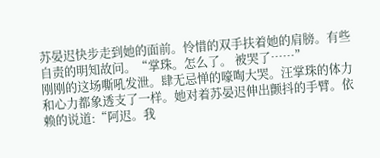苏晏迟快步走到她的面前。怜惜的双手扶着她的肩膀。有些自责的明知故问。“掌珠。怎么了。 被哭了……”
刚刚的这场嘶吼发泄。肆无忌惮的嚎啕大哭。汪掌珠的体力和心力都象透支了一样。她对着苏晏迟伸出颤抖的手臂。依赖的说道:“阿迟。我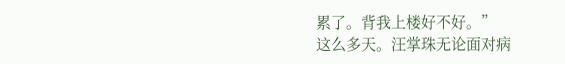累了。背我上楼好不好。”
这么多天。汪掌珠无论面对病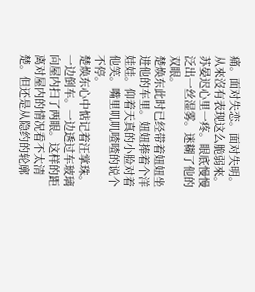痛。面对失恋。面对失明。从來沒有表现这么脆弱來。苏晏迟心里一疼。眼底慢慢泛出一丝湿雾。迷糊了他的双眼。
楚焕东此时已经带着妞妞坐进他的车里。妞妞捧着个洋娃娃。仰着天真的小脸对着他笑。嘴里叽叽喳喳的说个不停。
楚焕东心中惦记着汪掌珠。一边倒车。一边透过车玻璃向屋内扫了两眼。这样的距离对屋内的情况看不太清楚。但还是从隐约的轮廓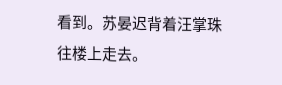看到。苏晏迟背着汪掌珠往楼上走去。